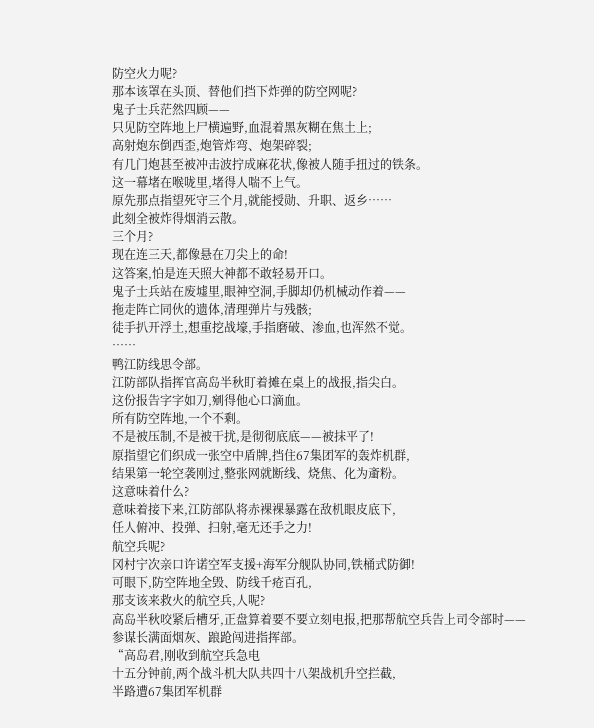防空火力呢?
那本该罩在头顶、替他们挡下炸弹的防空网呢?
鬼子士兵茫然四顾——
只见防空阵地上尸横遍野,血混着黑灰糊在焦土上;
高射炮东倒西歪,炮管炸弯、炮架碎裂;
有几门炮甚至被冲击波拧成麻花状,像被人随手扭过的铁条。
这一幕堵在喉咙里,堵得人喘不上气。
原先那点指望死守三个月,就能授勋、升职、返乡……
此刻全被炸得烟消云散。
三个月?
现在连三天,都像悬在刀尖上的命!
这答案,怕是连天照大神都不敢轻易开口。
鬼子士兵站在废墟里,眼神空洞,手脚却仍机械动作着——
拖走阵亡同伙的遗体,清理弹片与残骸;
徒手扒开浮土,想重挖战壕,手指磨破、渗血,也浑然不觉。
……
鸭江防线思令部。
江防部队指挥官高岛半秋盯着摊在桌上的战报,指尖白。
这份报告字字如刀,剜得他心口滴血。
所有防空阵地,一个不剩。
不是被压制,不是被干扰,是彻彻底底——被抹平了!
原指望它们织成一张空中盾牌,挡住67集团军的轰炸机群,
结果第一轮空袭刚过,整张网就断线、烧焦、化为齑粉。
这意味着什么?
意味着接下来,江防部队将赤裸裸暴露在敌机眼皮底下,
任人俯冲、投弹、扫射,毫无还手之力!
航空兵呢?
冈村宁次亲口许诺空军支援+海军分舰队协同,铁桶式防御!
可眼下,防空阵地全毁、防线千疮百孔,
那支该来救火的航空兵,人呢?
高岛半秋咬紧后槽牙,正盘算着要不要立刻电报,把那帮航空兵告上司令部时——
参谋长满面烟灰、踉跄闯进指挥部。
“高岛君,刚收到航空兵急电
十五分钟前,两个战斗机大队共四十八架战机升空拦截,
半路遭67集团军机群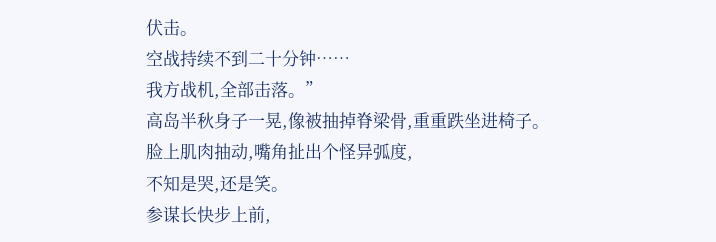伏击。
空战持续不到二十分钟……
我方战机,全部击落。”
高岛半秋身子一晃,像被抽掉脊梁骨,重重跌坐进椅子。
脸上肌肉抽动,嘴角扯出个怪异弧度,
不知是哭,还是笑。
参谋长快步上前,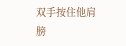双手按住他肩膀